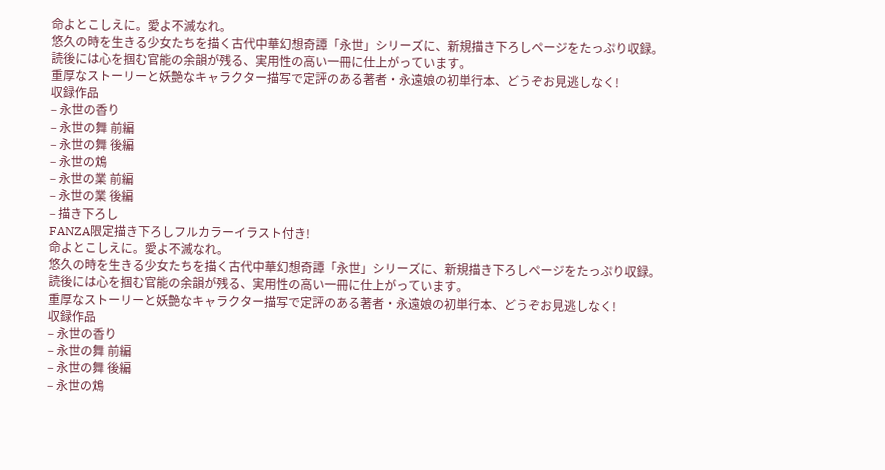命よとこしえに。愛よ不滅なれ。
悠久の時を生きる少女たちを描く古代中華幻想奇譚「永世」シリーズに、新規描き下ろしページをたっぷり収録。
読後には心を掴む官能の余韻が残る、実用性の高い一冊に仕上がっています。
重厚なストーリーと妖艶なキャラクター描写で定評のある著者・永遠娘の初単行本、どうぞお見逃しなく!
収録作品
– 永世の香り
– 永世の舞 前編
– 永世の舞 後編
– 永世の鴆
– 永世の業 前編
– 永世の業 後編
– 描き下ろし
FANZA限定描き下ろしフルカラーイラスト付き!
命よとこしえに。愛よ不滅なれ。
悠久の時を生きる少女たちを描く古代中華幻想奇譚「永世」シリーズに、新規描き下ろしページをたっぷり収録。
読後には心を掴む官能の余韻が残る、実用性の高い一冊に仕上がっています。
重厚なストーリーと妖艶なキャラクター描写で定評のある著者・永遠娘の初単行本、どうぞお見逃しなく!
収録作品
– 永世の香り
– 永世の舞 前編
– 永世の舞 後編
– 永世の鴆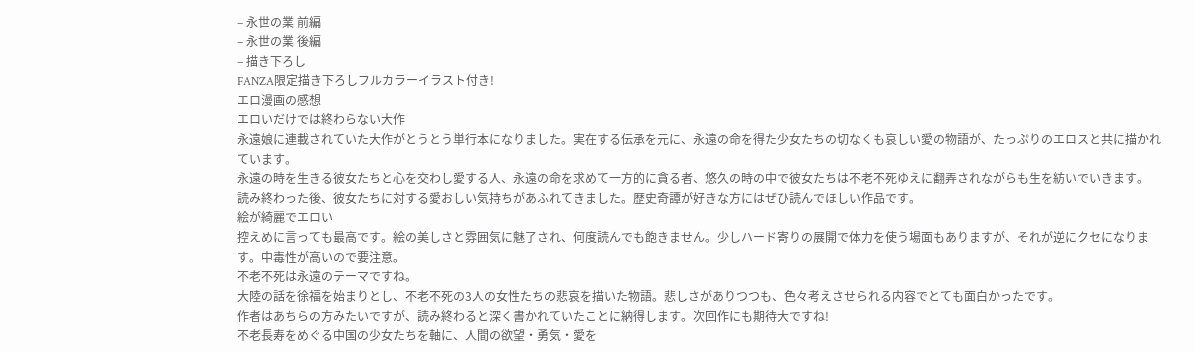– 永世の業 前編
– 永世の業 後編
– 描き下ろし
FANZA限定描き下ろしフルカラーイラスト付き!
エロ漫画の感想
エロいだけでは終わらない大作
永遠娘に連載されていた大作がとうとう単行本になりました。実在する伝承を元に、永遠の命を得た少女たちの切なくも哀しい愛の物語が、たっぷりのエロスと共に描かれています。
永遠の時を生きる彼女たちと心を交わし愛する人、永遠の命を求めて一方的に貪る者、悠久の時の中で彼女たちは不老不死ゆえに翻弄されながらも生を紡いでいきます。
読み終わった後、彼女たちに対する愛おしい気持ちがあふれてきました。歴史奇譚が好きな方にはぜひ読んでほしい作品です。
絵が綺麗でエロい
控えめに言っても最高です。絵の美しさと雰囲気に魅了され、何度読んでも飽きません。少しハード寄りの展開で体力を使う場面もありますが、それが逆にクセになります。中毒性が高いので要注意。
不老不死は永遠のテーマですね。
大陸の話を徐福を始まりとし、不老不死の3人の女性たちの悲哀を描いた物語。悲しさがありつつも、色々考えさせられる内容でとても面白かったです。
作者はあちらの方みたいですが、読み終わると深く書かれていたことに納得します。次回作にも期待大ですね!
不老長寿をめぐる中国の少女たちを軸に、人間の欲望・勇気・愛を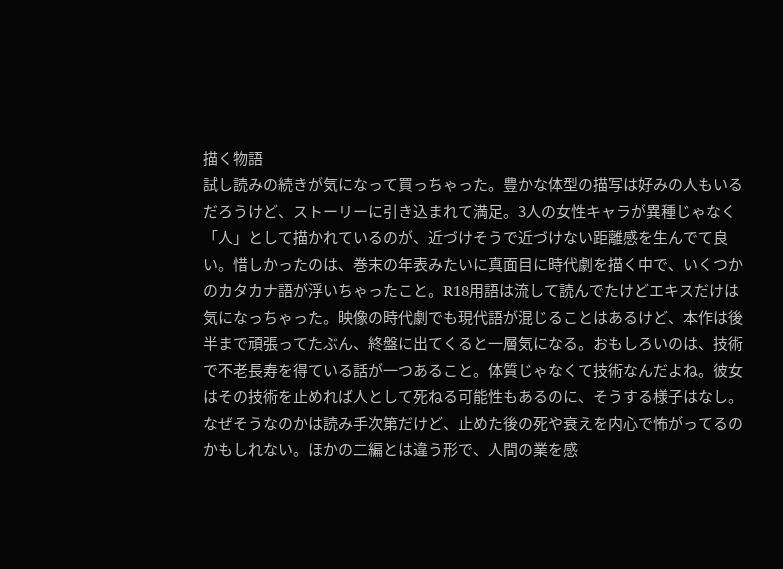描く物語
試し読みの続きが気になって買っちゃった。豊かな体型の描写は好みの人もいるだろうけど、ストーリーに引き込まれて満足。3人の女性キャラが異種じゃなく「人」として描かれているのが、近づけそうで近づけない距離感を生んでて良い。惜しかったのは、巻末の年表みたいに真面目に時代劇を描く中で、いくつかのカタカナ語が浮いちゃったこと。R18用語は流して読んでたけどエキスだけは気になっちゃった。映像の時代劇でも現代語が混じることはあるけど、本作は後半まで頑張ってたぶん、終盤に出てくると一層気になる。おもしろいのは、技術で不老長寿を得ている話が一つあること。体質じゃなくて技術なんだよね。彼女はその技術を止めれば人として死ねる可能性もあるのに、そうする様子はなし。なぜそうなのかは読み手次第だけど、止めた後の死や衰えを内心で怖がってるのかもしれない。ほかの二編とは違う形で、人間の業を感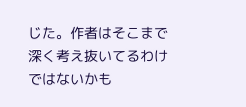じた。作者はそこまで深く考え抜いてるわけではないかも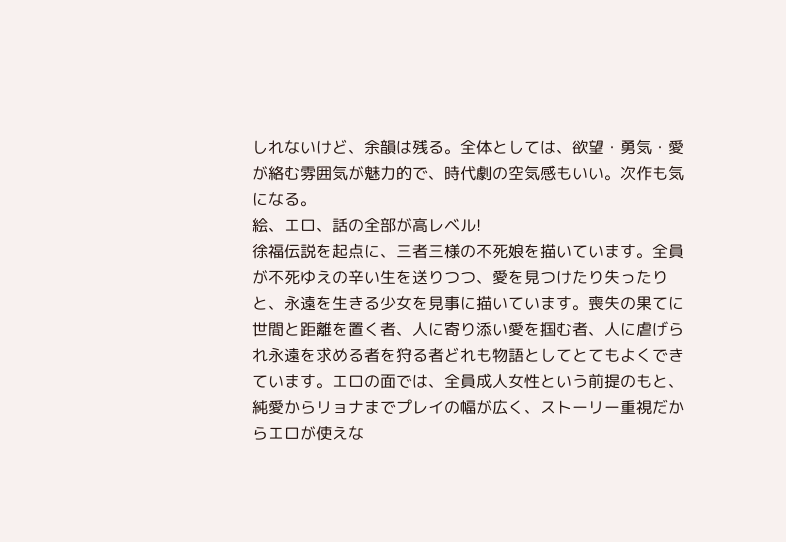しれないけど、余韻は残る。全体としては、欲望・勇気・愛が絡む雰囲気が魅力的で、時代劇の空気感もいい。次作も気になる。
絵、エロ、話の全部が高レベル!
徐福伝説を起点に、三者三様の不死娘を描いています。全員が不死ゆえの辛い生を送りつつ、愛を見つけたり失ったりと、永遠を生きる少女を見事に描いています。喪失の果てに世間と距離を置く者、人に寄り添い愛を掴む者、人に虐げられ永遠を求める者を狩る者どれも物語としてとてもよくできています。エロの面では、全員成人女性という前提のもと、純愛からリョナまでプレイの幅が広く、ストーリー重視だからエロが使えな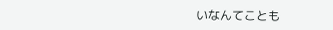いなんてことも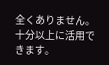全くありません。十分以上に活用できます。